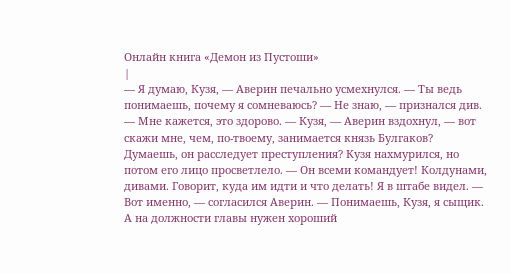Онлайн книга «Демон из Пустоши»
|
— Я думаю, Кузя, — Аверин печально усмехнулся. — Ты ведь понимаешь, почему я сомневаюсь? — Не знаю, — признался див. — Мне кажется, это здорово. — Кузя, — Аверин вздохнул, — вот скажи мне, чем, по-твоему, занимается князь Булгаков? Думаешь, он расследует преступления? Кузя нахмурился, но потом его лицо просветлело. — Он всеми командует! Колдунами, дивами. Говорит, куда им идти и что делать! Я в штабе видел. — Вот именно, — согласился Аверин. — Понимаешь, Кузя, я сыщик. А на должности главы нужен хороший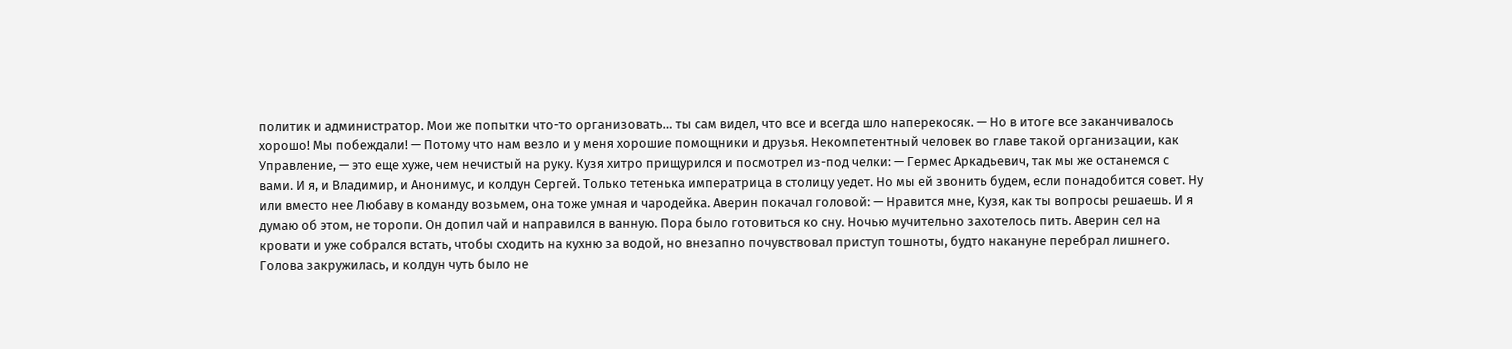политик и администратор. Мои же попытки что-то организовать… ты сам видел, что все и всегда шло наперекосяк. — Но в итоге все заканчивалось хорошо! Мы побеждали! — Потому что нам везло и у меня хорошие помощники и друзья. Некомпетентный человек во главе такой организации, как Управление, — это еще хуже, чем нечистый на руку. Кузя хитро прищурился и посмотрел из-под челки: — Гермес Аркадьевич, так мы же останемся с вами. И я, и Владимир, и Анонимус, и колдун Сергей. Только тетенька императрица в столицу уедет. Но мы ей звонить будем, если понадобится совет. Ну или вместо нее Любаву в команду возьмем, она тоже умная и чародейка. Аверин покачал головой: — Нравится мне, Кузя, как ты вопросы решаешь. И я думаю об этом, не торопи. Он допил чай и направился в ванную. Пора было готовиться ко сну. Ночью мучительно захотелось пить. Аверин сел на кровати и уже собрался встать, чтобы сходить на кухню за водой, но внезапно почувствовал приступ тошноты, будто накануне перебрал лишнего. Голова закружилась, и колдун чуть было не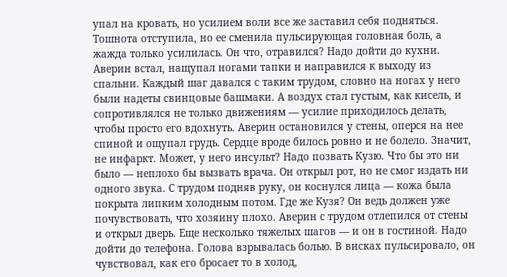упал на кровать, но усилием воли все же заставил себя подняться. Тошнота отступила, но ее сменила пульсирующая головная боль, а жажда только усилилась. Он что, отравился? Надо дойти до кухни. Аверин встал, нащупал ногами тапки и направился к выходу из спальни. Каждый шаг давался с таким трудом, словно на ногах у него были надеты свинцовые башмаки. А воздух стал густым, как кисель, и сопротивлялся не только движениям — усилие приходилось делать, чтобы просто его вдохнуть. Аверин остановился у стены, оперся на нее спиной и ощупал грудь. Сердце вроде билось ровно и не болело. Значит, не инфаркт. Может, у него инсульт? Надо позвать Кузю. Что бы это ни было — неплохо бы вызвать врача. Он открыл рот, но не смог издать ни одного звука. С трудом подняв руку, он коснулся лица — кожа была покрыта липким холодным потом. Где же Кузя? Он ведь должен уже почувствовать, что хозяину плохо. Аверин с трудом отлепился от стены и открыл дверь. Еще несколько тяжелых шагов — и он в гостиной. Надо дойти до телефона. Голова взрывалась болью. В висках пульсировало, он чувствовал, как его бросает то в холод,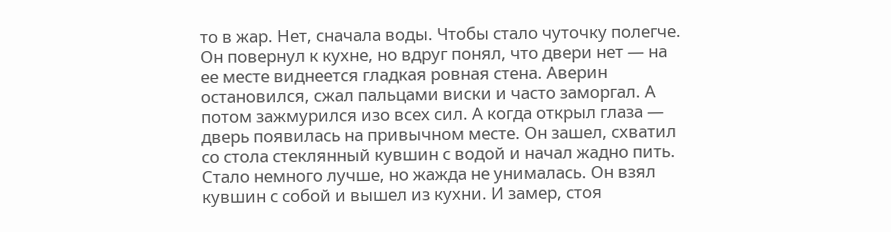то в жар. Нет, сначала воды. Чтобы стало чуточку полегче. Он повернул к кухне, но вдруг понял, что двери нет — на ее месте виднеется гладкая ровная стена. Аверин остановился, сжал пальцами виски и часто заморгал. А потом зажмурился изо всех сил. А когда открыл глаза — дверь появилась на привычном месте. Он зашел, схватил со стола стеклянный кувшин с водой и начал жадно пить. Стало немного лучше, но жажда не унималась. Он взял кувшин с собой и вышел из кухни. И замер, стоя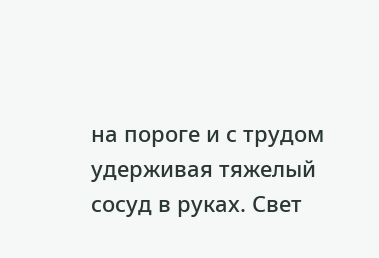на пороге и с трудом удерживая тяжелый сосуд в руках. Свет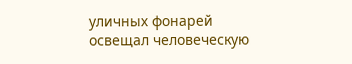уличных фонарей освещал человеческую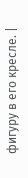фигуру в его кресле. |